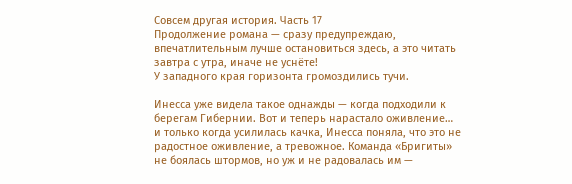Совсем другая история. Часть 17
Продолжение романа — сразу предупреждаю, впечатлительным лучше остановиться здесь, а это читать завтра с утра, иначе не уснёте!
У западного края горизонта громоздились тучи.

Инесса уже видела такое однажды — когда подходили к берегам Гибернии. Вот и теперь нарастало оживление… и только когда усилилась качка, Инесса поняла, что это не радостное оживление, а тревожное. Команда «Бригиты» не боялась штормов, но уж и не радовалась им —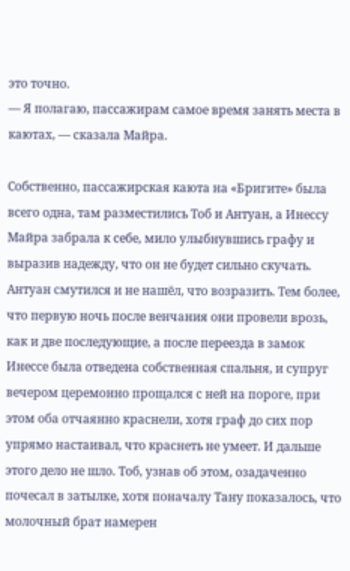это точно.
— Я полагаю, пассажирам самое время занять места в каютах, — сказала Майра.

Собственно, пассажирская каюта на «Бригите» была всего одна, там разместились Тоб и Антуан, а Инессу Майра забрала к себе, мило улыбнувшись графу и выразив надежду, что он не будет сильно скучать. Антуан смутился и не нашёл, что возразить. Тем более, что первую ночь после венчания они провели врозь, как и две последующие, а после переезда в замок Инессе была отведена собственная спальня, и супруг вечером церемонно прощался с ней на пороге, при этом оба отчаянно краснели, хотя граф до сих пор упрямо настаивал, что краснеть не умеет. И дальше этого дело не шло. Тоб, узнав об этом, озадаченно почесал в затылке, хотя поначалу Тану показалось, что молочный брат намерен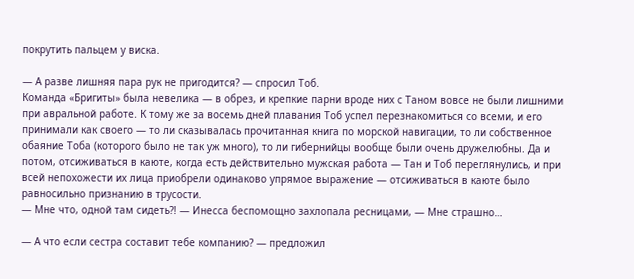покрутить пальцем у виска.

— А разве лишняя пара рук не пригодится? — спросил Тоб.
Команда «Бригиты» была невелика — в обрез, и крепкие парни вроде них с Таном вовсе не были лишними при авральной работе. К тому же за восемь дней плавания Тоб успел перезнакомиться со всеми, и его принимали как своего — то ли сказывалась прочитанная книга по морской навигации, то ли собственное обаяние Тоба (которого было не так уж много), то ли гибернийцы вообще были очень дружелюбны. Да и потом, отсиживаться в каюте, когда есть действительно мужская работа — Тан и Тоб переглянулись, и при всей непохожести их лица приобрели одинаково упрямое выражение — отсиживаться в каюте было равносильно признанию в трусости.
— Мне что, одной там сидеть?! — Инесса беспомощно захлопала ресницами, — Мне страшно…

— А что если сестра составит тебе компанию? — предложил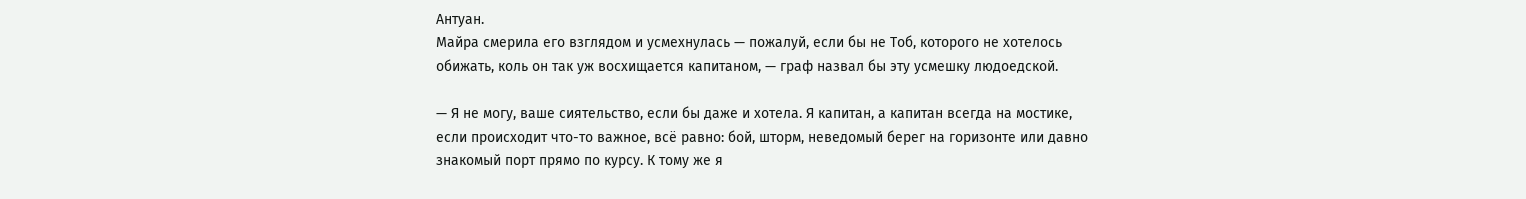Антуан.
Майра смерила его взглядом и усмехнулась — пожалуй, если бы не Тоб, которого не хотелось обижать, коль он так уж восхищается капитаном, — граф назвал бы эту усмешку людоедской.

— Я не могу, ваше сиятельство, если бы даже и хотела. Я капитан, а капитан всегда на мостике, если происходит что-то важное, всё равно: бой, шторм, неведомый берег на горизонте или давно знакомый порт прямо по курсу. К тому же я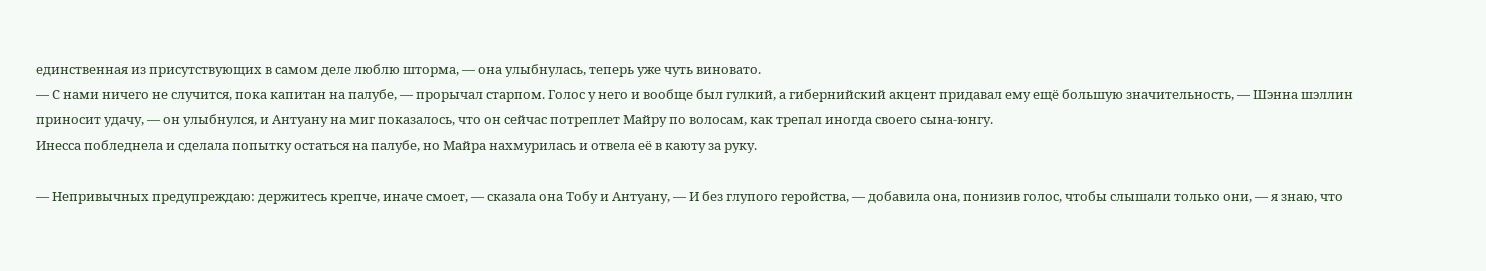единственная из присутствующих в самом деле люблю шторма, — она улыбнулась, теперь уже чуть виновато.
— С нами ничего не случится, пока капитан на палубе, — прорычал старпом. Голос у него и вообще был гулкий, а гибернийский акцент придавал ему ещё большую значительность, — Шэнна шэллин приносит удачу, — он улыбнулся, и Антуану на миг показалось, что он сейчас потреплет Майру по волосам, как трепал иногда своего сына-юнгу.
Инесса побледнела и сделала попытку остаться на палубе, но Майра нахмурилась и отвела её в каюту за руку.

— Непривычных предупреждаю: держитесь крепче, иначе смоет, — сказала она Тобу и Антуану, — И без глупого геройства, — добавила она, понизив голос, чтобы слышали только они, — я знаю, что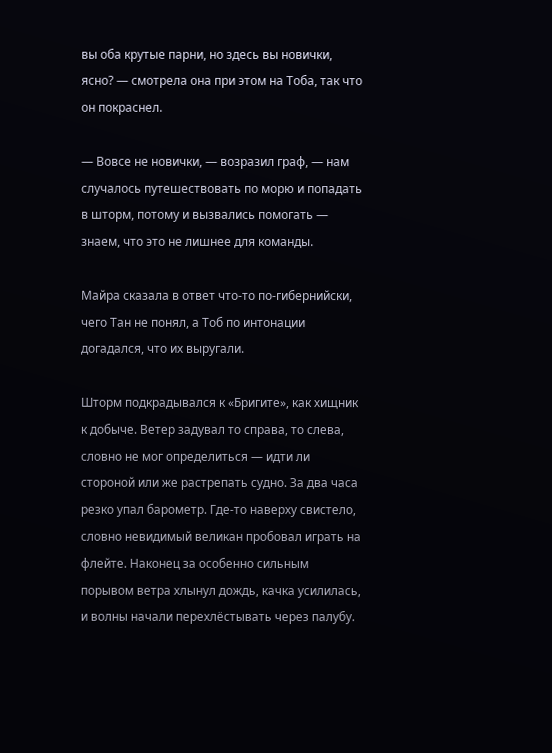вы оба крутые парни, но здесь вы новички, ясно? — смотрела она при этом на Тоба, так что он покраснел.

— Вовсе не новички, — возразил граф, — нам случалось путешествовать по морю и попадать в шторм, потому и вызвались помогать — знаем, что это не лишнее для команды.

Майра сказала в ответ что-то по-гибернийски, чего Тан не понял, а Тоб по интонации догадался, что их выругали.

Шторм подкрадывался к «Бригите», как хищник к добыче. Ветер задувал то справа, то слева, словно не мог определиться — идти ли стороной или же растрепать судно. За два часа резко упал барометр. Где-то наверху свистело, словно невидимый великан пробовал играть на флейте. Наконец за особенно сильным порывом ветра хлынул дождь, качка усилилась, и волны начали перехлёстывать через палубу.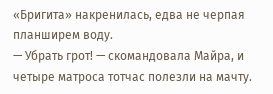«Бригита» накренилась, едва не черпая планширем воду.
— Убрать грот! — скомандовала Майра, и четыре матроса тотчас полезли на мачту.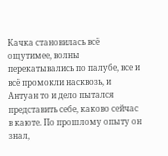Качка становилась всё ощутимее, волны перекатывались по палубе, все и всё промокли насквозь, и Антуан то и дело пытался представить себе, каково сейчас в каюте. По прошлому опыту он знал,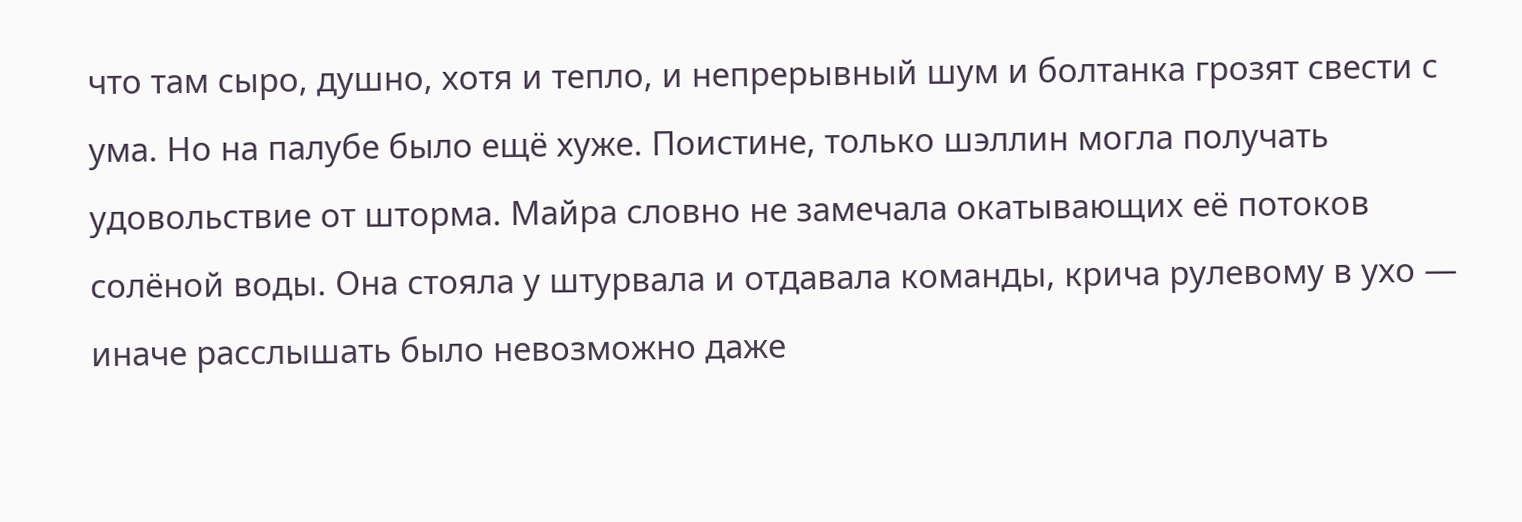что там сыро, душно, хотя и тепло, и непрерывный шум и болтанка грозят свести с ума. Но на палубе было ещё хуже. Поистине, только шэллин могла получать удовольствие от шторма. Майра словно не замечала окатывающих её потоков солёной воды. Она стояла у штурвала и отдавала команды, крича рулевому в ухо — иначе расслышать было невозможно даже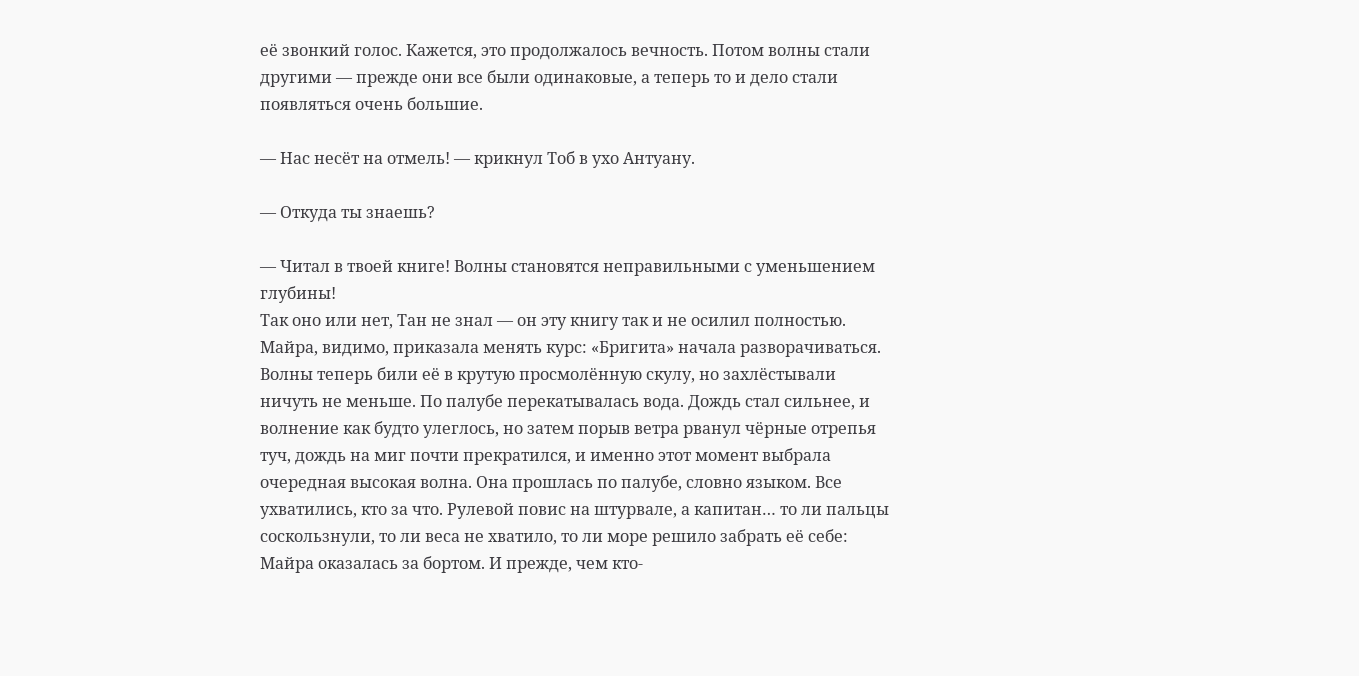её звонкий голос. Кажется, это продолжалось вечность. Потом волны стали другими — прежде они все были одинаковые, а теперь то и дело стали появляться очень большие.

— Нас несёт на отмель! — крикнул Тоб в ухо Антуану.

— Откуда ты знаешь?

— Читал в твоей книге! Волны становятся неправильными с уменьшением глубины!
Так оно или нет, Тан не знал — он эту книгу так и не осилил полностью. Майра, видимо, приказала менять курс: «Бригита» начала разворачиваться. Волны теперь били её в крутую просмолённую скулу, но захлёстывали ничуть не меньше. По палубе перекатывалась вода. Дождь стал сильнее, и волнение как будто улеглось, но затем порыв ветра рванул чёрные отрепья туч, дождь на миг почти прекратился, и именно этот момент выбрала очередная высокая волна. Она прошлась по палубе, словно языком. Все ухватились, кто за что. Рулевой повис на штурвале, а капитан… то ли пальцы соскользнули, то ли веса не хватило, то ли море решило забрать её себе: Майра оказалась за бортом. И прежде, чем кто-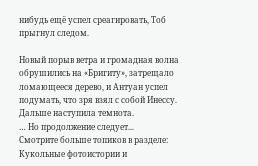нибудь ещё успел среагировать, Тоб прыгнул следом.

Новый порыв ветра и громадная волна обрушились на «Бригиту», затрещало ломающееся дерево, и Антуан успел подумать, что зря взял с собой Инессу. Дальше наступила темнота.
… Но продолжение следует...
Смотрите больше топиков в разделе: Кукольные фотоистории и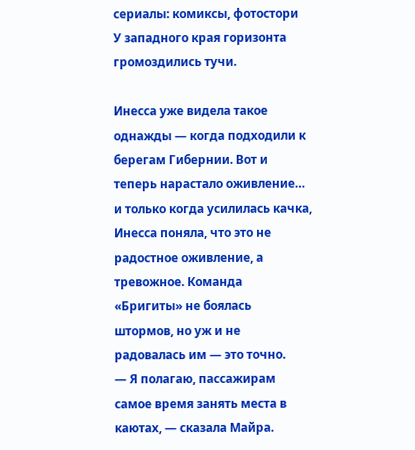сериалы: комиксы, фотостори
У западного края горизонта громоздились тучи.

Инесса уже видела такое однажды — когда подходили к берегам Гибернии. Вот и теперь нарастало оживление… и только когда усилилась качка, Инесса поняла, что это не радостное оживление, а тревожное. Команда «Бригиты» не боялась штормов, но уж и не радовалась им — это точно.
— Я полагаю, пассажирам самое время занять места в каютах, — сказала Майра.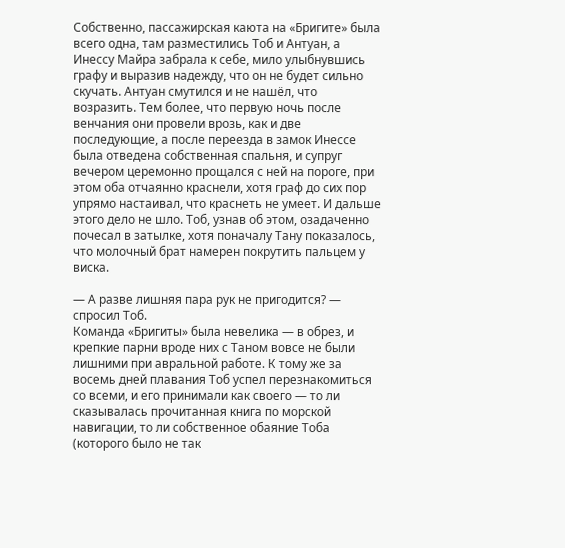Собственно, пассажирская каюта на «Бригите» была всего одна, там разместились Тоб и Антуан, а Инессу Майра забрала к себе, мило улыбнувшись графу и выразив надежду, что он не будет сильно скучать. Антуан смутился и не нашёл, что возразить. Тем более, что первую ночь после венчания они провели врозь, как и две последующие, а после переезда в замок Инессе была отведена собственная спальня, и супруг вечером церемонно прощался с ней на пороге, при этом оба отчаянно краснели, хотя граф до сих пор упрямо настаивал, что краснеть не умеет. И дальше этого дело не шло. Тоб, узнав об этом, озадаченно почесал в затылке, хотя поначалу Тану показалось, что молочный брат намерен покрутить пальцем у виска.

— А разве лишняя пара рук не пригодится? — спросил Тоб.
Команда «Бригиты» была невелика — в обрез, и крепкие парни вроде них с Таном вовсе не были лишними при авральной работе. К тому же за восемь дней плавания Тоб успел перезнакомиться со всеми, и его принимали как своего — то ли сказывалась прочитанная книга по морской навигации, то ли собственное обаяние Тоба (которого было не так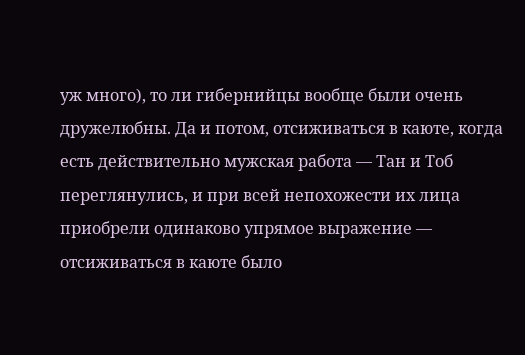уж много), то ли гибернийцы вообще были очень дружелюбны. Да и потом, отсиживаться в каюте, когда есть действительно мужская работа — Тан и Тоб переглянулись, и при всей непохожести их лица приобрели одинаково упрямое выражение — отсиживаться в каюте было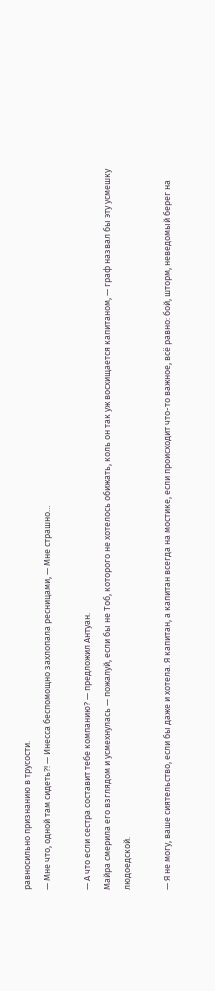равносильно признанию в трусости.
— Мне что, одной там сидеть?! — Инесса беспомощно захлопала ресницами, — Мне страшно…

— А что если сестра составит тебе компанию? — предложил Антуан.
Майра смерила его взглядом и усмехнулась — пожалуй, если бы не Тоб, которого не хотелось обижать, коль он так уж восхищается капитаном, — граф назвал бы эту усмешку людоедской.

— Я не могу, ваше сиятельство, если бы даже и хотела. Я капитан, а капитан всегда на мостике, если происходит что-то важное, всё равно: бой, шторм, неведомый берег на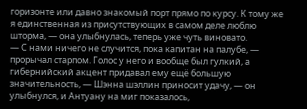горизонте или давно знакомый порт прямо по курсу. К тому же я единственная из присутствующих в самом деле люблю шторма, — она улыбнулась, теперь уже чуть виновато.
— С нами ничего не случится, пока капитан на палубе, — прорычал старпом. Голос у него и вообще был гулкий, а гибернийский акцент придавал ему ещё большую значительность, — Шэнна шэллин приносит удачу, — он улыбнулся, и Антуану на миг показалось,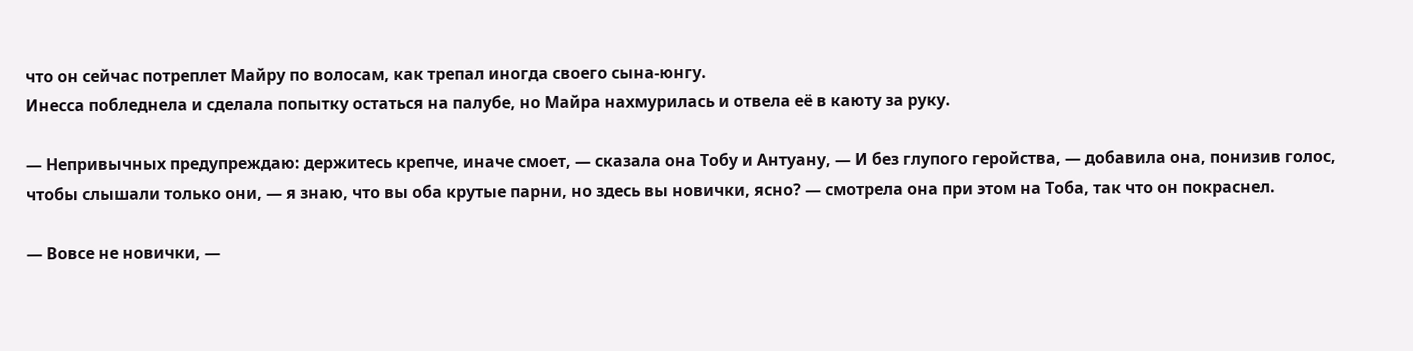что он сейчас потреплет Майру по волосам, как трепал иногда своего сына-юнгу.
Инесса побледнела и сделала попытку остаться на палубе, но Майра нахмурилась и отвела её в каюту за руку.

— Непривычных предупреждаю: держитесь крепче, иначе смоет, — сказала она Тобу и Антуану, — И без глупого геройства, — добавила она, понизив голос, чтобы слышали только они, — я знаю, что вы оба крутые парни, но здесь вы новички, ясно? — смотрела она при этом на Тоба, так что он покраснел.

— Вовсе не новички, —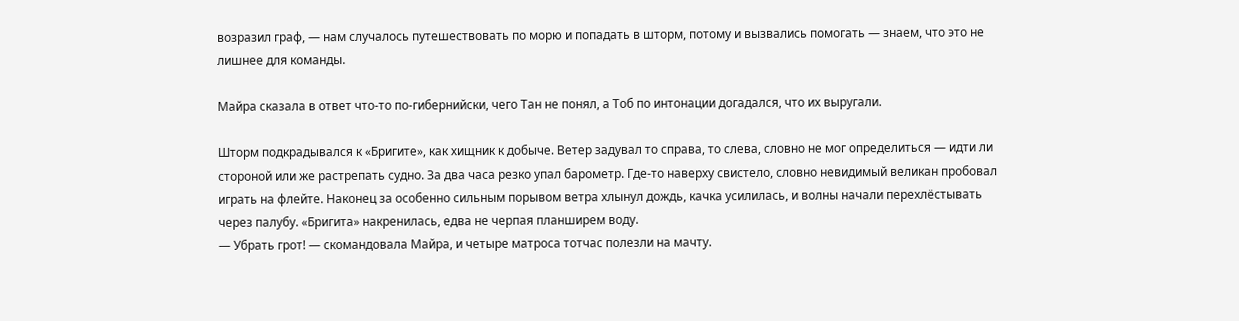возразил граф, — нам случалось путешествовать по морю и попадать в шторм, потому и вызвались помогать — знаем, что это не лишнее для команды.

Майра сказала в ответ что-то по-гибернийски, чего Тан не понял, а Тоб по интонации догадался, что их выругали.

Шторм подкрадывался к «Бригите», как хищник к добыче. Ветер задувал то справа, то слева, словно не мог определиться — идти ли стороной или же растрепать судно. За два часа резко упал барометр. Где-то наверху свистело, словно невидимый великан пробовал играть на флейте. Наконец за особенно сильным порывом ветра хлынул дождь, качка усилилась, и волны начали перехлёстывать через палубу. «Бригита» накренилась, едва не черпая планширем воду.
— Убрать грот! — скомандовала Майра, и четыре матроса тотчас полезли на мачту.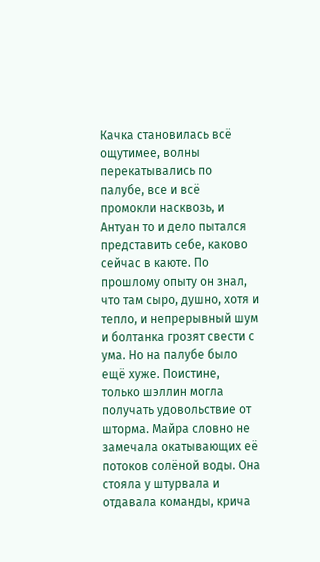Качка становилась всё ощутимее, волны перекатывались по палубе, все и всё промокли насквозь, и Антуан то и дело пытался представить себе, каково сейчас в каюте. По прошлому опыту он знал, что там сыро, душно, хотя и тепло, и непрерывный шум и болтанка грозят свести с ума. Но на палубе было ещё хуже. Поистине, только шэллин могла получать удовольствие от шторма. Майра словно не замечала окатывающих её потоков солёной воды. Она стояла у штурвала и отдавала команды, крича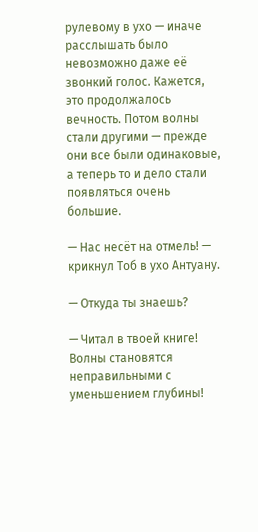рулевому в ухо — иначе расслышать было невозможно даже её звонкий голос. Кажется, это продолжалось вечность. Потом волны стали другими — прежде они все были одинаковые, а теперь то и дело стали появляться очень большие.

— Нас несёт на отмель! — крикнул Тоб в ухо Антуану.

— Откуда ты знаешь?

— Читал в твоей книге! Волны становятся неправильными с уменьшением глубины!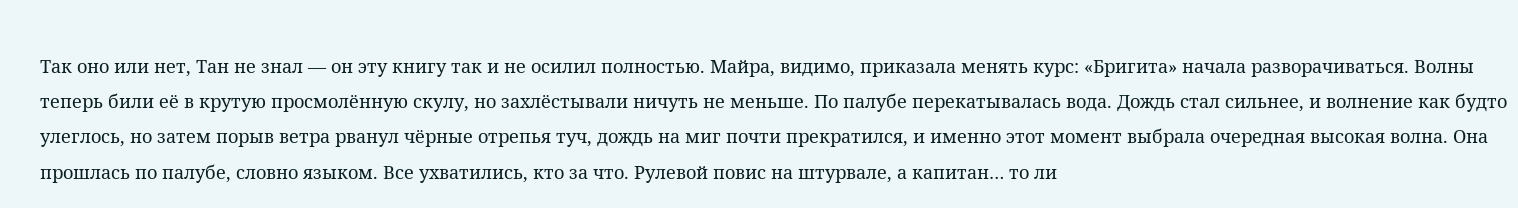Так оно или нет, Тан не знал — он эту книгу так и не осилил полностью. Майра, видимо, приказала менять курс: «Бригита» начала разворачиваться. Волны теперь били её в крутую просмолённую скулу, но захлёстывали ничуть не меньше. По палубе перекатывалась вода. Дождь стал сильнее, и волнение как будто улеглось, но затем порыв ветра рванул чёрные отрепья туч, дождь на миг почти прекратился, и именно этот момент выбрала очередная высокая волна. Она прошлась по палубе, словно языком. Все ухватились, кто за что. Рулевой повис на штурвале, а капитан… то ли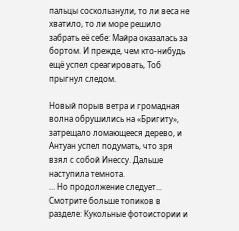пальцы соскользнули, то ли веса не хватило, то ли море решило забрать её себе: Майра оказалась за бортом. И прежде, чем кто-нибудь ещё успел среагировать, Тоб прыгнул следом.

Новый порыв ветра и громадная волна обрушились на «Бригиту», затрещало ломающееся дерево, и Антуан успел подумать, что зря взял с собой Инессу. Дальше наступила темнота.
… Но продолжение следует...
Смотрите больше топиков в разделе: Кукольные фотоистории и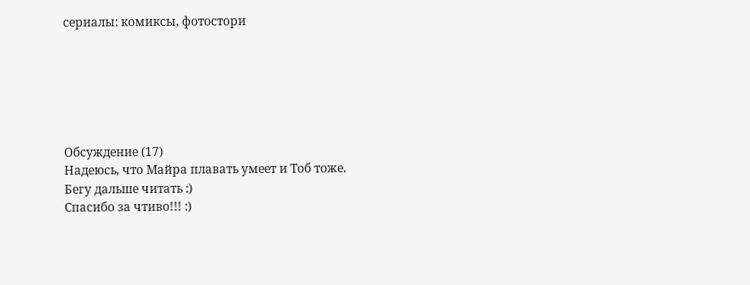сериалы: комиксы, фотостори






Обсуждение (17)
Надеюсь, что Майра плавать умеет и Тоб тоже.
Бегу дальше читать :)
Спасибо за чтиво!!! :)